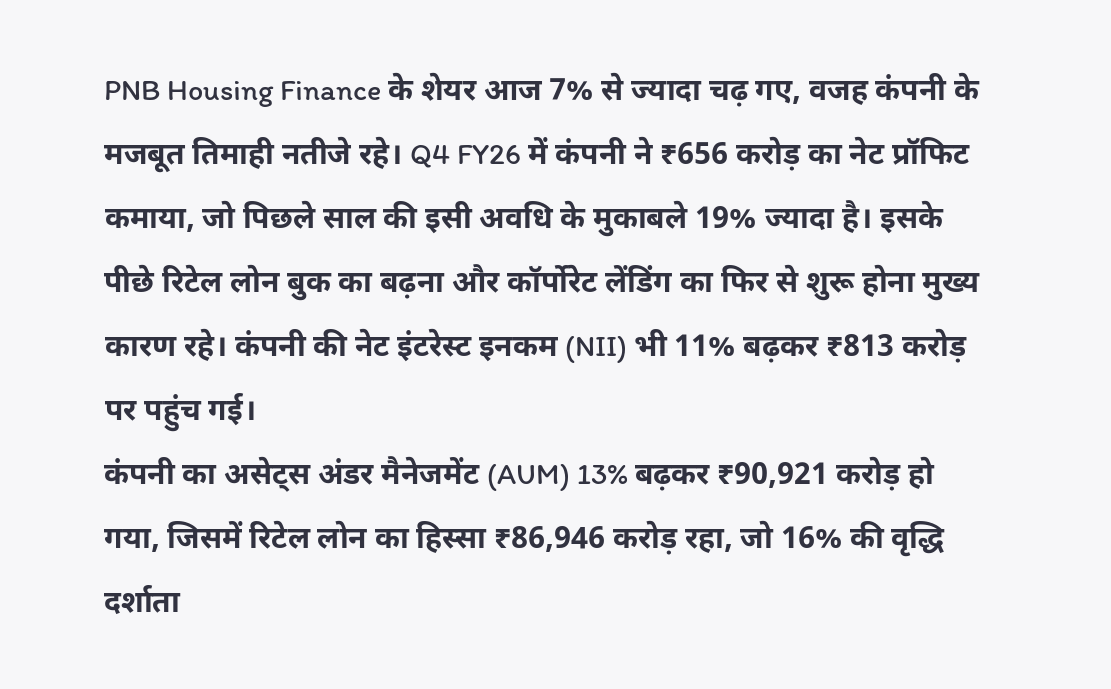PNB Housing Finance के शेयर आज 7% से ज्यादा चढ़ गए, वजह कंपनी के मजबूत तिमाही नतीजे रहे। Q4 FY26 में कंपनी ने ₹656 करोड़ का नेट प्रॉफिट कमाया, जो पिछले साल की इसी अवधि के मुकाबले 19% ज्यादा है। इसके पीछे रिटेल लोन बुक का बढ़ना और कॉर्पोरेट लेंडिंग का फिर से शुरू होना मुख्य कारण रहे। कंपनी की नेट इंटरेस्ट इनकम (NII) भी 11% बढ़कर ₹813 करोड़ पर पहुंच गई।
कंपनी का असेट्स अंडर मैनेजमेंट (AUM) 13% बढ़कर ₹90,921 करोड़ हो गया, जिसमें रिटेल लोन का हिस्सा ₹86,946 करोड़ रहा, जो 16% की वृद्धि दर्शाता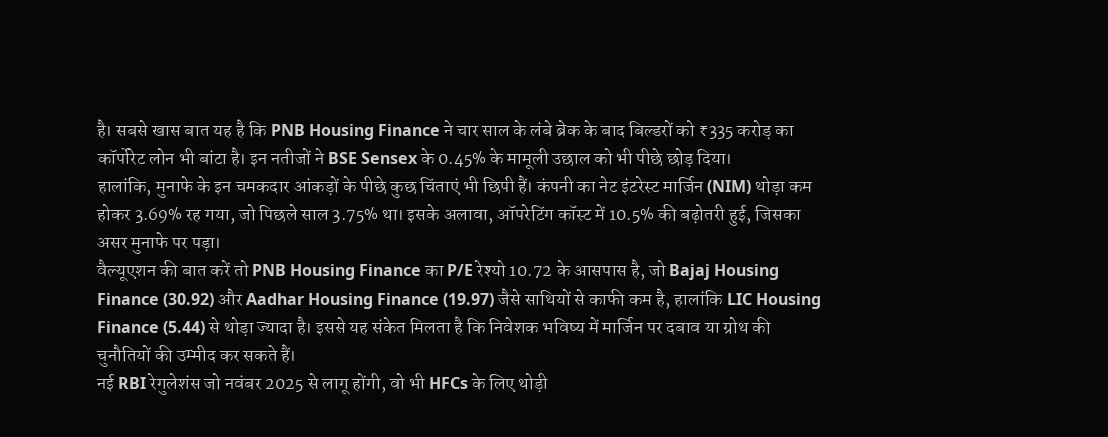है। सबसे खास बात यह है कि PNB Housing Finance ने चार साल के लंबे ब्रेक के बाद बिल्डरों को ₹335 करोड़ का कॉर्पोरेट लोन भी बांटा है। इन नतीजों ने BSE Sensex के 0.45% के मामूली उछाल को भी पीछे छोड़ दिया।
हालांकि, मुनाफे के इन चमकदार आंकड़ों के पीछे कुछ चिंताएं भी छिपी हैं। कंपनी का नेट इंटरेस्ट मार्जिन (NIM) थोड़ा कम होकर 3.69% रह गया, जो पिछले साल 3.75% था। इसके अलावा, ऑपरेटिंग कॉस्ट में 10.5% की बढ़ोतरी हुई, जिसका असर मुनाफे पर पड़ा।
वैल्यूएशन की बात करें तो PNB Housing Finance का P/E रेश्यो 10.72 के आसपास है, जो Bajaj Housing Finance (30.92) और Aadhar Housing Finance (19.97) जैसे साथियों से काफी कम है, हालांकि LIC Housing Finance (5.44) से थोड़ा ज्यादा है। इससे यह संकेत मिलता है कि निवेशक भविष्य में मार्जिन पर दबाव या ग्रोथ की चुनौतियों की उम्मीद कर सकते हैं।
नई RBI रेगुलेशंस जो नवंबर 2025 से लागू होंगी, वो भी HFCs के लिए थोड़ी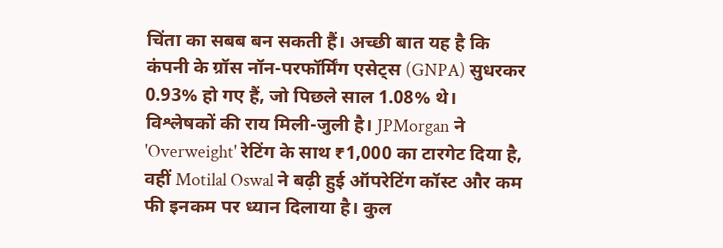चिंता का सबब बन सकती हैं। अच्छी बात यह है कि कंपनी के ग्रॉस नॉन-परफॉर्मिंग एसेट्स (GNPA) सुधरकर 0.93% हो गए हैं, जो पिछले साल 1.08% थे।
विश्लेषकों की राय मिली-जुली है। JPMorgan ने 'Overweight' रेटिंग के साथ ₹1,000 का टारगेट दिया है, वहीं Motilal Oswal ने बढ़ी हुई ऑपरेटिंग कॉस्ट और कम फी इनकम पर ध्यान दिलाया है। कुल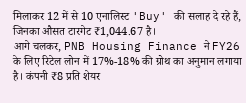मिलाकर 12 में से 10 एनालिस्ट 'Buy' की सलाह दे रहे हैं, जिनका औसत टारगेट ₹1,044.67 है।
आगे चलकर, PNB Housing Finance ने FY26 के लिए रिटेल लोन में 17%-18% की ग्रोथ का अनुमान लगाया है। कंपनी ₹8 प्रति शेयर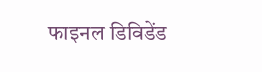फाइनल डिविडेंड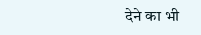देने का भी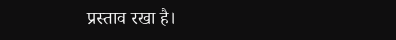प्रस्ताव रखा है।